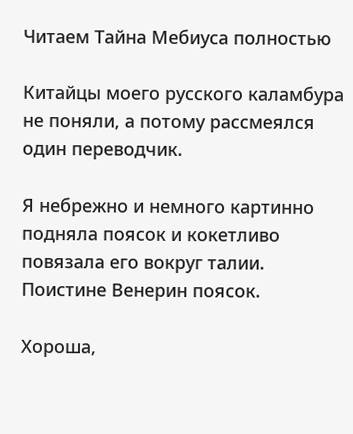Читаем Тайна Мебиуса полностью

Китайцы моего русского каламбура не поняли, а потому рассмеялся один переводчик.

Я небрежно и немного картинно подняла поясок и кокетливо повязала его вокруг талии. Поистине Венерин поясок.

Хороша,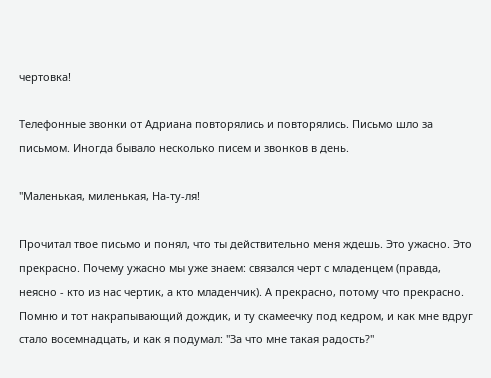чертовка!

Телефонные звонки от Адриана повторялись и повторялись. Письмо шло за письмом. Иногда бывало несколько писем и звонков в день.

"Маленькая, миленькая, На-ту-ля!

Прочитал твое письмо и понял, что ты действительно меня ждешь. Это ужасно. Это прекрасно. Почему ужасно мы уже знаем: связался черт с младенцем (правда, неясно - кто из нас чертик, а кто младенчик). А прекрасно, потому что прекрасно. Помню и тот накрапывающий дождик, и ту скамеечку под кедром, и как мне вдруг стало восемнадцать, и как я подумал: "За что мне такая радость?"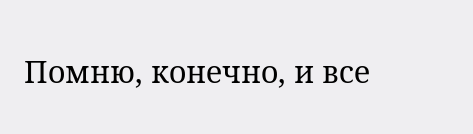Помню, конечно, и все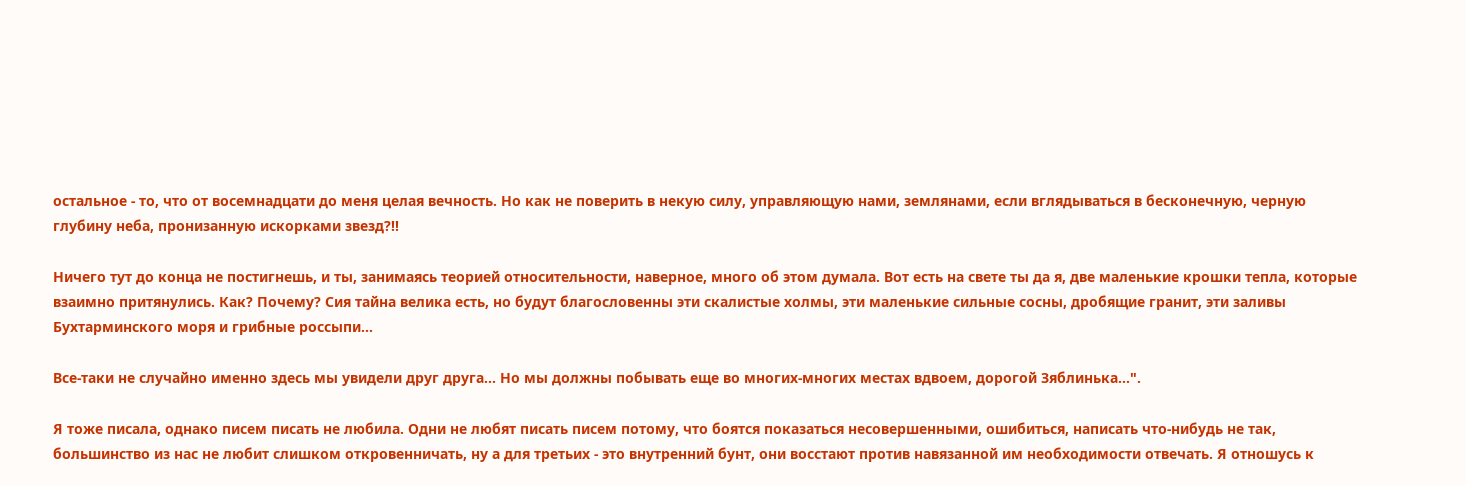остальное - то, что от восемнадцати до меня целая вечность. Но как не поверить в некую силу, управляющую нами, землянами, если вглядываться в бесконечную, черную глубину неба, пронизанную искорками звезд?!!

Ничего тут до конца не постигнешь, и ты, занимаясь теорией относительности, наверное, много об этом думала. Вот есть на свете ты да я, две маленькие крошки тепла, которые взаимно притянулись. Как? Почему? Сия тайна велика есть, но будут благословенны эти скалистые холмы, эти маленькие сильные сосны, дробящие гранит, эти заливы Бухтарминского моря и грибные россыпи...

Все-таки не случайно именно здесь мы увидели друг друга... Но мы должны побывать еще во многих-многих местах вдвоем, дорогой Зяблинька...".

Я тоже писала, однако писем писать не любила. Одни не любят писать писем потому, что боятся показаться несовершенными, ошибиться, написать что-нибудь не так, большинство из нас не любит слишком откровенничать, ну а для третьих - это внутренний бунт, они восстают против навязанной им необходимости отвечать. Я отношусь к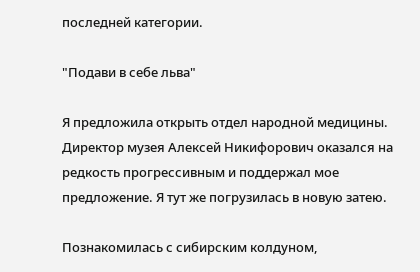последней категории.

"Подави в себе льва"

Я предложила открыть отдел народной медицины. Директор музея Алексей Никифорович оказался на редкость прогрессивным и поддержал мое предложение. Я тут же погрузилась в новую затею.

Познакомилась с сибирским колдуном,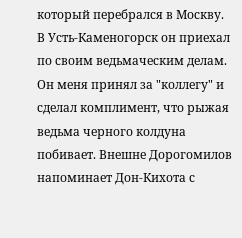который перебрался в Москву. В Усть-Каменогорск он приехал по своим ведьмаческим делам. Он меня принял за "коллегу" и сделал комплимент, что рыжая ведьма черного колдуна побивает. Внешне Дорогомилов напоминает Дон-Кихота с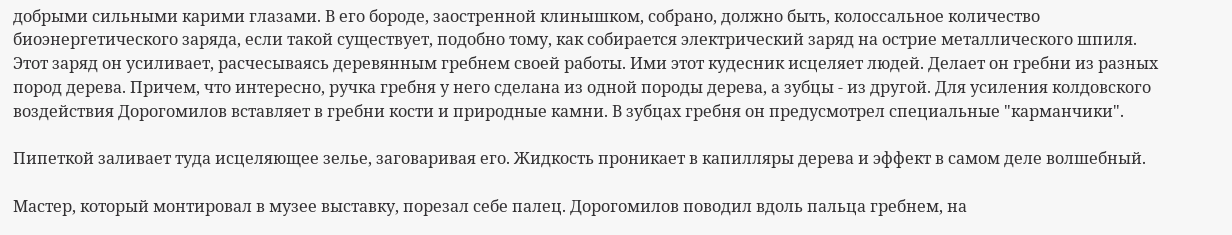добрыми сильными карими глазами. В его бороде, заостренной клинышком, собрано, должно быть, колоссальное количество биоэнергетического заряда, если такой существует, подобно тому, как собирается электрический заряд на острие металлического шпиля. Этот заряд он усиливает, расчесываясь деревянным гребнем своей работы. Ими этот кудесник исцеляет людей. Делает он гребни из разных пород дерева. Причем, что интересно, ручка гребня у него сделана из одной породы дерева, а зубцы - из другой. Для усиления колдовского воздействия Дорогомилов вставляет в гребни кости и природные камни. В зубцах гребня он предусмотрел специальные "карманчики".

Пипеткой заливает туда исцеляющее зелье, заговаривая его. Жидкость проникает в капилляры дерева и эффект в самом деле волшебный.

Мастер, который монтировал в музее выставку, порезал себе палец. Дорогомилов поводил вдоль пальца гребнем, на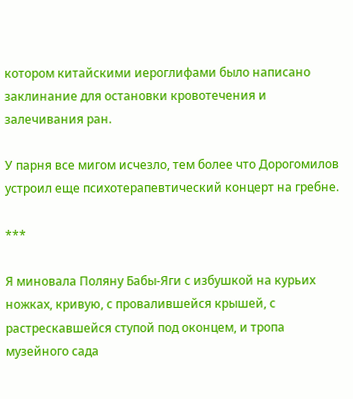котором китайскими иероглифами было написано заклинание для остановки кровотечения и залечивания ран.

У парня все мигом исчезло, тем более что Дорогомилов устроил еще психотерапевтический концерт на гребне.

***

Я миновала Поляну Бабы-Яги с избушкой на курьих ножках, кривую, с провалившейся крышей, с растрескавшейся ступой под оконцем, и тропа музейного сада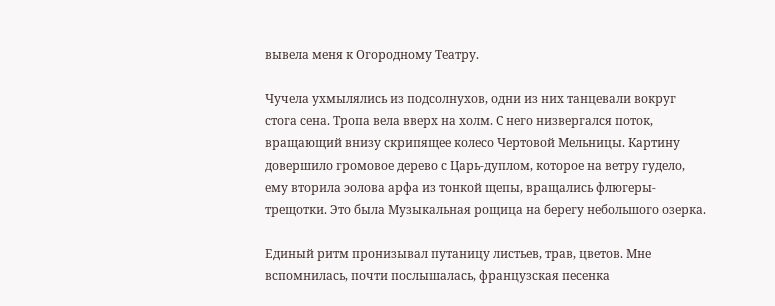вывела меня к Огородному Театру.

Чучела ухмылялись из подсолнухов, одни из них танцевали вокруг стога сена. Тропа вела вверх на холм. С него низвергался поток, вращающий внизу скрипящее колесо Чертовой Мельницы. Картину довершило громовое дерево с Царь-дуплом, которое на ветру гудело, ему вторила эолова арфа из тонкой щепы, вращались флюгеры-трещотки. Это была Музыкальная рощица на берегу небольшого озерка.

Единый ритм пронизывал путаницу листьев, трав, цветов. Мне вспомнилась, почти послышалась, французская песенка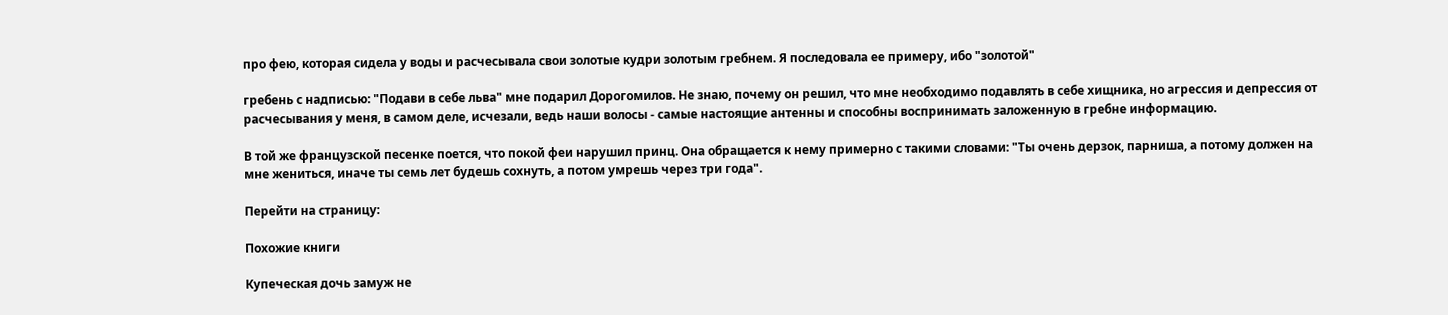про фею, которая сидела у воды и расчесывала свои золотые кудри золотым гребнем. Я последовала ее примеру, ибо "золотой"

гребень с надписью: "Подави в себе льва" мне подарил Дорогомилов. Не знаю, почему он решил, что мне необходимо подавлять в себе хищника, но агрессия и депрессия от расчесывания у меня, в самом деле, исчезали, ведь наши волосы - самые настоящие антенны и способны воспринимать заложенную в гребне информацию.

В той же французской песенке поется, что покой феи нарушил принц. Она обращается к нему примерно с такими словами: "Ты очень дерзок, парниша, а потому должен на мне жениться, иначе ты семь лет будешь сохнуть, а потом умрешь через три года".

Перейти на страницу:

Похожие книги

Купеческая дочь замуж не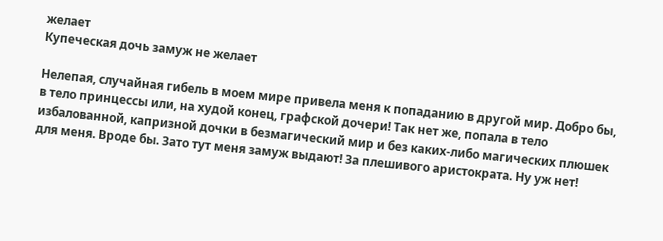желает
Купеческая дочь замуж не желает

Нелепая, случайная гибель в моем мире привела меня к попаданию в другой мир. Добро бы, в тело принцессы или, на худой конец, графской дочери! Так нет же, попала в тело избалованной, капризной дочки в безмагический мир и без каких-либо магических плюшек для меня. Вроде бы. Зато тут меня замуж выдают! За плешивого аристократа. Ну уж нет!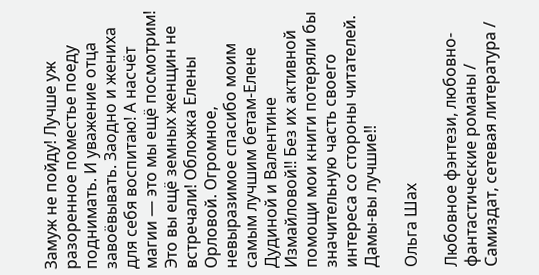Замуж не пойду! Лучше уж разоренное поместье поеду поднимать. И уважение отца завоёвывать. Заодно и жениха для себя воспитаю! А насчёт магии — это мы ещё посмотрим! Это вы ещё земных женщин не встречали! Обложка Елены Орловой. Огромное, невыразимое спасибо моим самым лучшим бетам-Елене Дудиной и Валентине Измайловой!! Без их активной помощи мои книги потеряли бы значительную часть своего интереса со стороны читателей. Дамы-вы лучшие!!

Ольга Шах

Любовное фэнтези, любовно-фантастические романы / Самиздат, сетевая литература /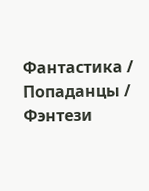Фантастика / Попаданцы / Фэнтези